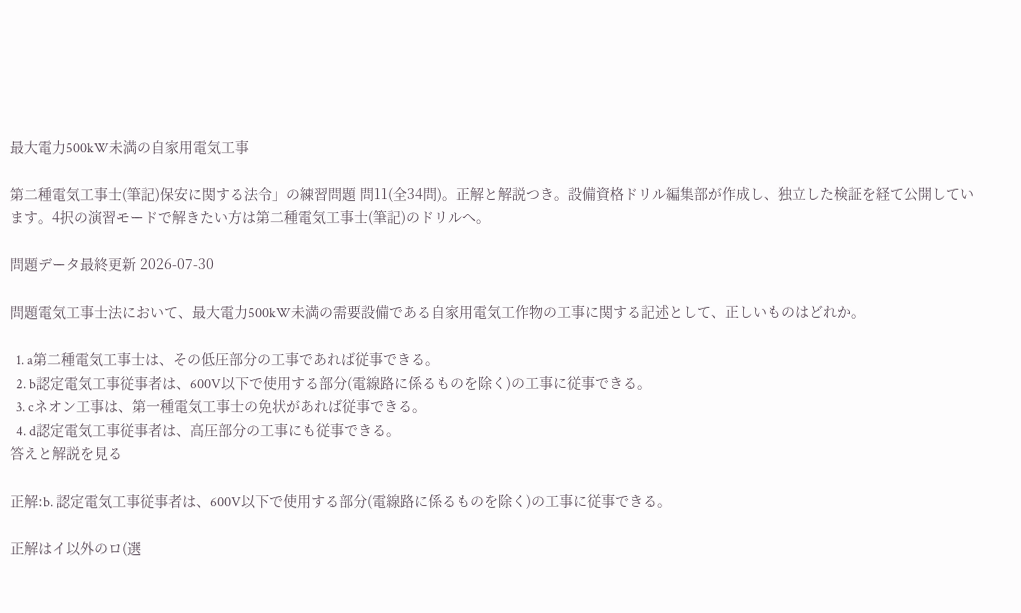最大電力500kW未満の自家用電気工事

第二種電気工事士(筆記)保安に関する法令」の練習問題 問11(全34問)。正解と解説つき。設備資格ドリル編集部が作成し、独立した検証を経て公開しています。4択の演習モードで解きたい方は第二種電気工事士(筆記)のドリルへ。

問題データ最終更新 2026-07-30

問題電気工事士法において、最大電力500kW未満の需要設備である自家用電気工作物の工事に関する記述として、正しいものはどれか。

  1. a第二種電気工事士は、その低圧部分の工事であれば従事できる。
  2. b認定電気工事従事者は、600V以下で使用する部分(電線路に係るものを除く)の工事に従事できる。
  3. cネオン工事は、第一種電気工事士の免状があれば従事できる。
  4. d認定電気工事従事者は、高圧部分の工事にも従事できる。
答えと解説を見る

正解:b. 認定電気工事従事者は、600V以下で使用する部分(電線路に係るものを除く)の工事に従事できる。

正解はイ以外のロ(選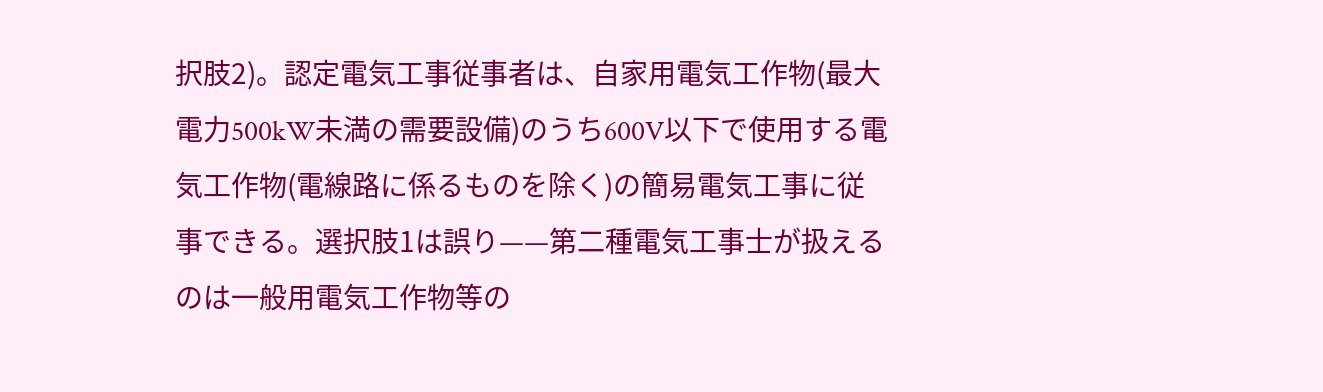択肢2)。認定電気工事従事者は、自家用電気工作物(最大電力500kW未満の需要設備)のうち600V以下で使用する電気工作物(電線路に係るものを除く)の簡易電気工事に従事できる。選択肢1は誤り——第二種電気工事士が扱えるのは一般用電気工作物等の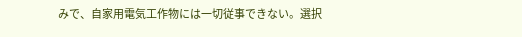みで、自家用電気工作物には一切従事できない。選択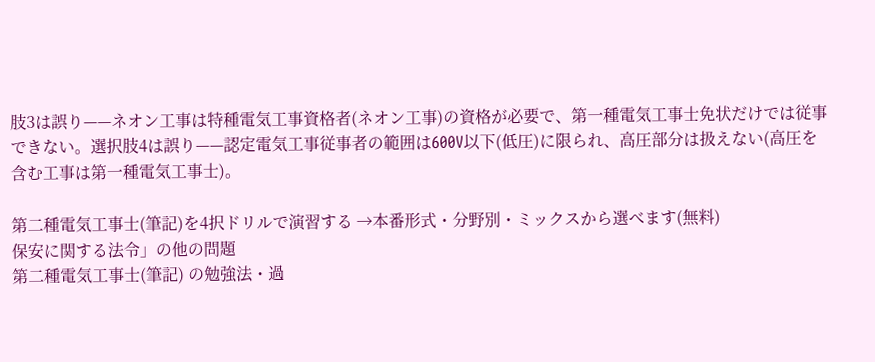肢3は誤り——ネオン工事は特種電気工事資格者(ネオン工事)の資格が必要で、第一種電気工事士免状だけでは従事できない。選択肢4は誤り——認定電気工事従事者の範囲は600V以下(低圧)に限られ、高圧部分は扱えない(高圧を含む工事は第一種電気工事士)。

第二種電気工事士(筆記)を4択ドリルで演習する →本番形式・分野別・ミックスから選べます(無料)
保安に関する法令」の他の問題
第二種電気工事士(筆記) の勉強法・過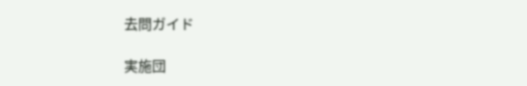去問ガイド

実施団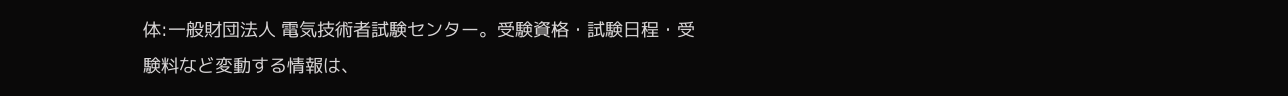体:一般財団法人 電気技術者試験センター。受験資格・試験日程・受験料など変動する情報は、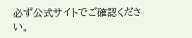必ず公式サイトでご確認ください。